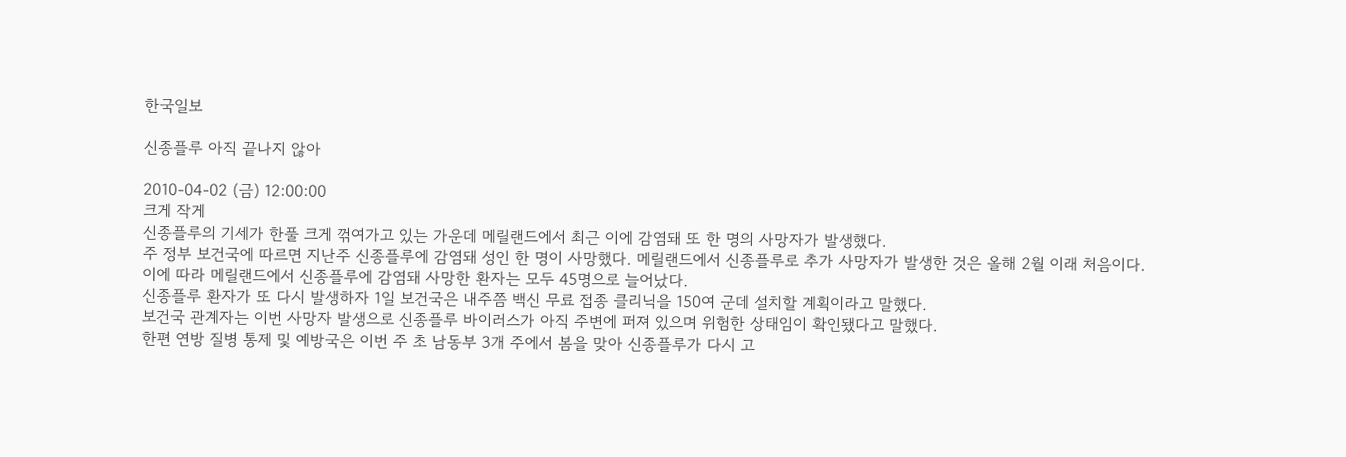한국일보

신종플루 아직 끝나지 않아

2010-04-02 (금) 12:00:00
크게 작게
신종플루의 기세가 한풀 크게 꺾여가고 있는 가운데 메릴랜드에서 최근 이에 감염돼 또 한 명의 사망자가 발생했다.
주 정부 보건국에 따르면 지난주 신종플루에 감염돼 성인 한 명이 사망했다. 메릴랜드에서 신종플루로 추가 사망자가 발생한 것은 올해 2월 이래 처음이다.
이에 따라 메릴랜드에서 신종플루에 감염돼 사망한 환자는 모두 45명으로 늘어났다.
신종플루 환자가 또 다시 발생하자 1일 보건국은 내주쯤 백신 무료 접종 클리닉을 150여 군데 설치할 계획이라고 말했다.
보건국 관계자는 이번 사망자 발생으로 신종플루 바이러스가 아직 주변에 퍼져 있으며 위험한 상태임이 확인됐다고 말했다.
한편 연방 질병 통제 및 예방국은 이번 주 초 남동부 3개 주에서 봄을 맞아 신종플루가 다시 고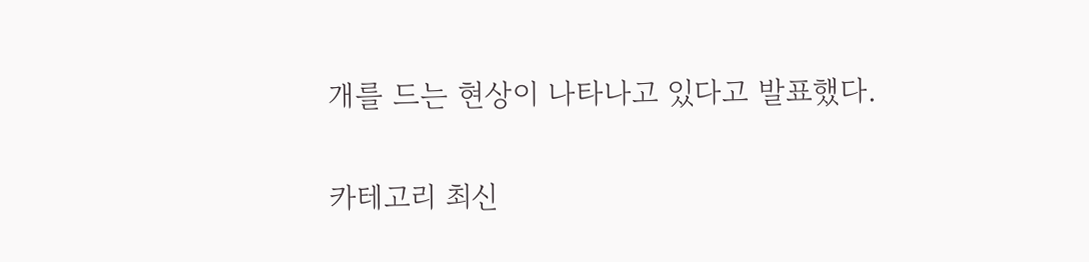개를 드는 현상이 나타나고 있다고 발표했다.

카테고리 최신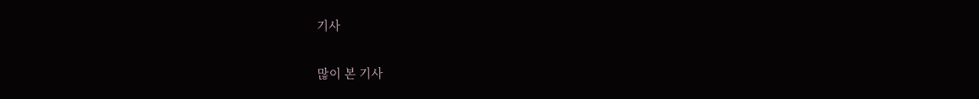기사

많이 본 기사